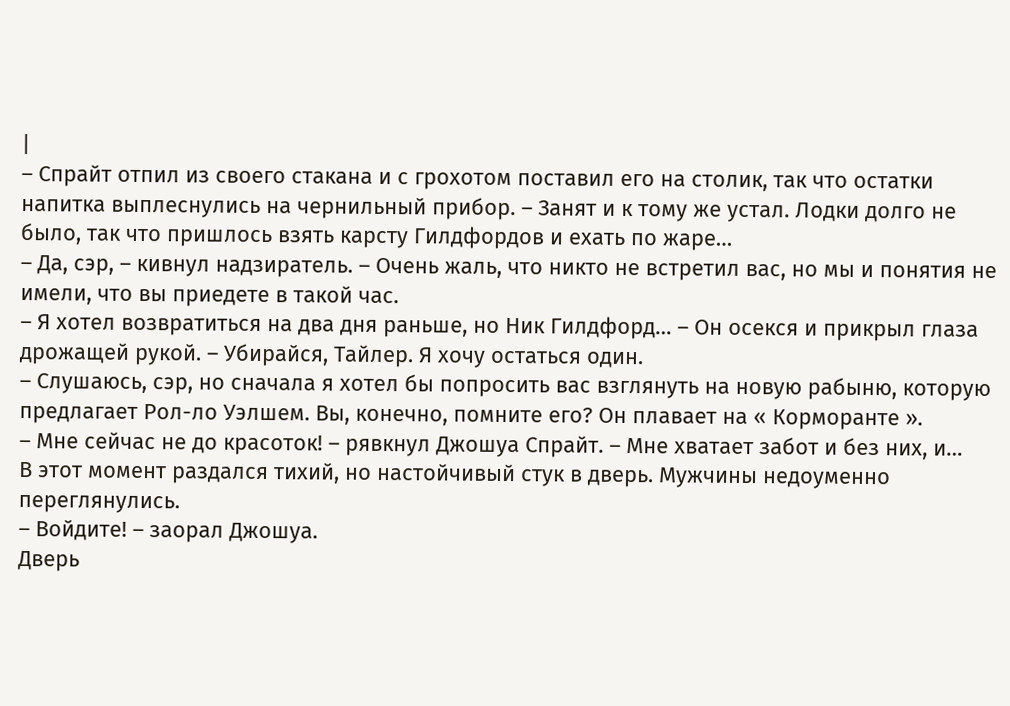|
– Спрайт отпил из своего стакана и с грохотом поставил его на столик, так что остатки напитка выплеснулись на чернильный прибор. – Занят и к тому же устал. Лодки долго не было, так что пришлось взять карсту Гилдфордов и ехать по жаре…
– Да, сэр, – кивнул надзиратель. – Очень жаль, что никто не встретил вас, но мы и понятия не имели, что вы приедете в такой час.
– Я хотел возвратиться на два дня раньше, но Ник Гилдфорд… – Он осекся и прикрыл глаза дрожащей рукой. – Убирайся, Тайлер. Я хочу остаться один.
– Слушаюсь, сэр, но сначала я хотел бы попросить вас взглянуть на новую рабыню, которую предлагает Рол-ло Уэлшем. Вы, конечно, помните его? Он плавает на « Корморанте ».
– Мне сейчас не до красоток! – рявкнул Джошуа Спрайт. – Мне хватает забот и без них, и…
В этот момент раздался тихий, но настойчивый стук в дверь. Мужчины недоуменно переглянулись.
– Войдите! – заорал Джошуа.
Дверь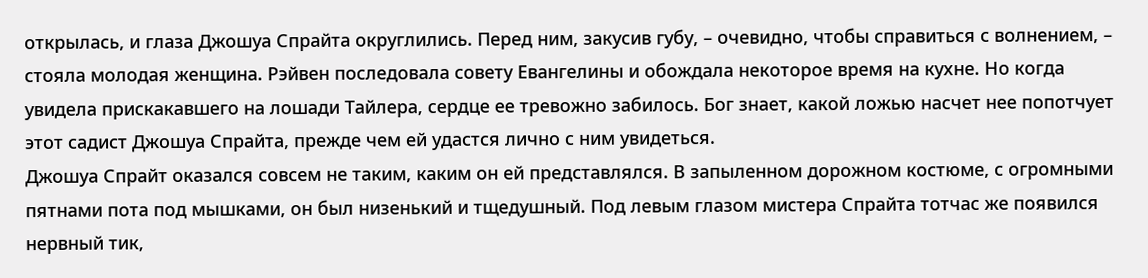открылась, и глаза Джошуа Спрайта округлились. Перед ним, закусив губу, – очевидно, чтобы справиться с волнением, – стояла молодая женщина. Рэйвен последовала совету Евангелины и обождала некоторое время на кухне. Но когда увидела прискакавшего на лошади Тайлера, сердце ее тревожно забилось. Бог знает, какой ложью насчет нее попотчует этот садист Джошуа Спрайта, прежде чем ей удастся лично с ним увидеться.
Джошуа Спрайт оказался совсем не таким, каким он ей представлялся. В запыленном дорожном костюме, с огромными пятнами пота под мышками, он был низенький и тщедушный. Под левым глазом мистера Спрайта тотчас же появился нервный тик,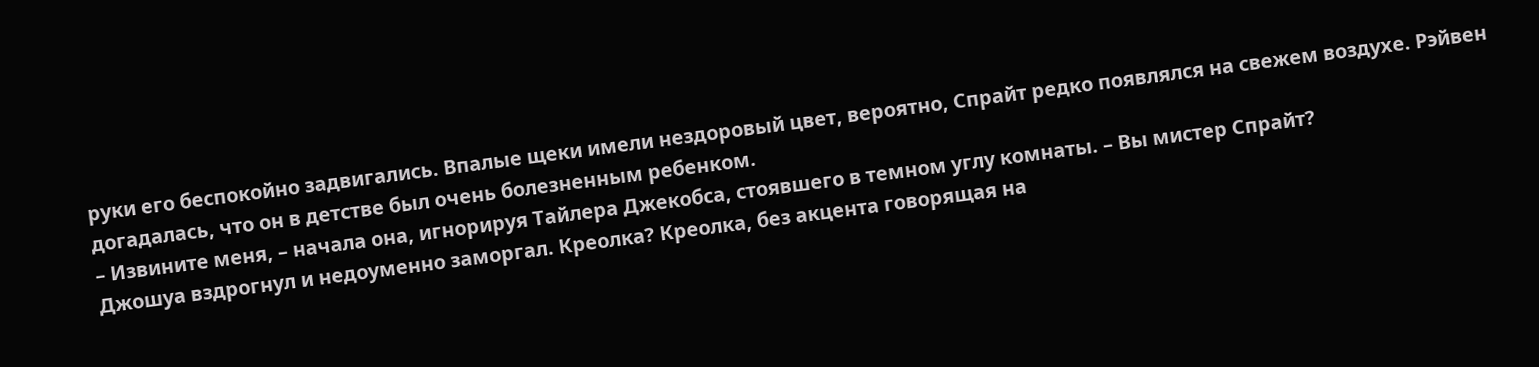руки его беспокойно задвигались. Впалые щеки имели нездоровый цвет, вероятно, Спрайт редко появлялся на свежем воздухе. Рэйвен догадалась, что он в детстве был очень болезненным ребенком.
– Извините меня, – начала она, игнорируя Тайлера Джекобса, стоявшего в темном углу комнаты. – Вы мистер Спрайт?
Джошуа вздрогнул и недоуменно заморгал. Креолка? Креолка, без акцента говорящая на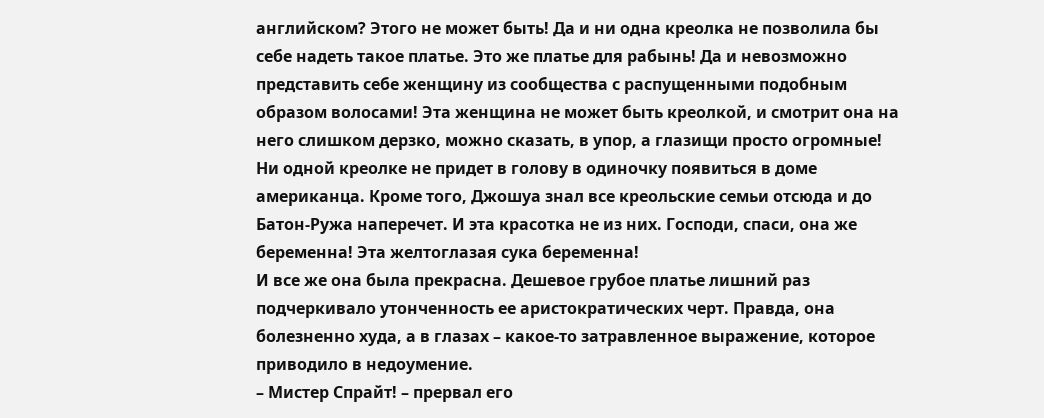английском? Этого не может быть! Да и ни одна креолка не позволила бы себе надеть такое платье. Это же платье для рабынь! Да и невозможно представить себе женщину из сообщества с распущенными подобным образом волосами! Эта женщина не может быть креолкой, и смотрит она на него слишком дерзко, можно сказать, в упор, а глазищи просто огромные! Ни одной креолке не придет в голову в одиночку появиться в доме американца. Кроме того, Джошуа знал все креольские семьи отсюда и до Батон-Ружа наперечет. И эта красотка не из них. Господи, спаси, она же беременна! Эта желтоглазая сука беременна!
И все же она была прекрасна. Дешевое грубое платье лишний раз подчеркивало утонченность ее аристократических черт. Правда, она болезненно худа, а в глазах – какое-то затравленное выражение, которое приводило в недоумение.
– Мистер Спрайт! – прервал его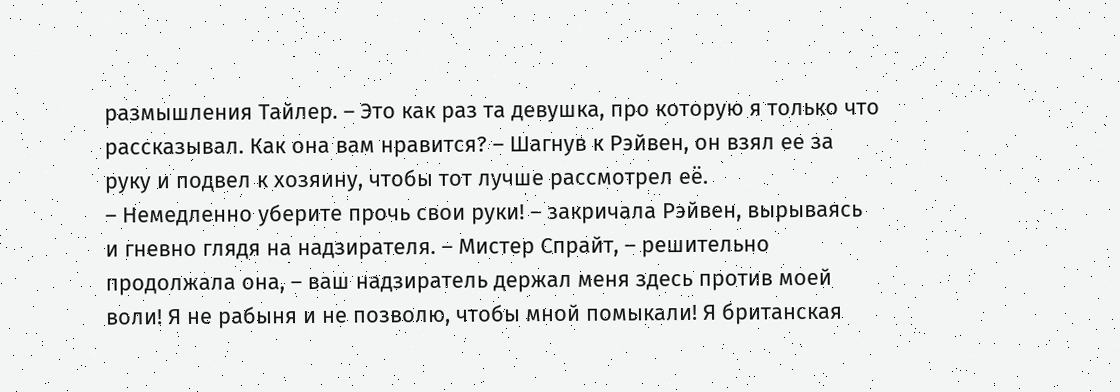размышления Тайлер. – Это как раз та девушка, про которую я только что рассказывал. Как она вам нравится? – Шагнув к Рэйвен, он взял ее за руку и подвел к хозяину, чтобы тот лучше рассмотрел её.
– Немедленно уберите прочь свои руки! – закричала Рэйвен, вырываясь и гневно глядя на надзирателя. – Мистер Спрайт, – решительно продолжала она, – ваш надзиратель держал меня здесь против моей воли! Я не рабыня и не позволю, чтобы мной помыкали! Я британская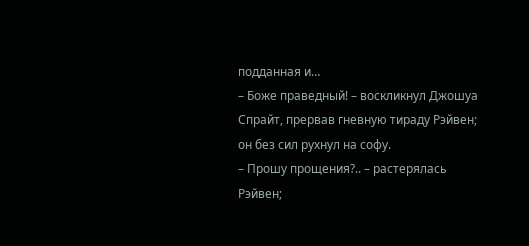подданная и…
– Боже праведный! – воскликнул Джошуа Спрайт, прервав гневную тираду Рэйвен; он без сил рухнул на софу.
– Прошу прощения?.. – растерялась Рэйвен;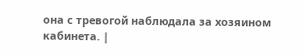она с тревогой наблюдала за хозяином кабинета. |